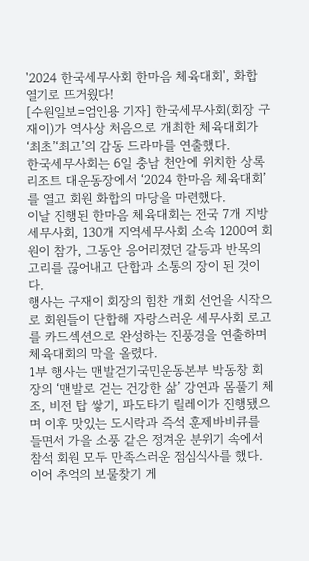'2024 한국세무사회 한마음 체육대회', 화합 열기로 뜨거웠다!
[수원일보=엄인용 기자] 한국세무사회(회장 구재이)가 역사상 처음으로 개최한 체육대회가 ‘최초’‘최고’의 감동 드라마를 연출했다.
한국세무사회는 6일 충남 천안에 위치한 상록리조트 대운동장에서 ‘2024 한마음 체육대회’를 열고 회원 화합의 마당을 마련했다.
이날 진행된 한마음 체육대회는 전국 7개 지방세무사회, 130개 지역세무사회 소속 1200여 회원이 참가, 그동안 응어리졌던 갈등과 반목의 고리를 끊어내고 단합과 소통의 장이 된 것이다.
행사는 구재이 회장의 힘찬 개회 선언을 시작으로 회원들이 단합해 자랑스러운 세무사회 로고를 카드섹션으로 완성하는 진풍경을 연출하며 체육대회의 막을 올렸다.
1부 행사는 맨발걷기국민운동본부 박동창 회장의 ‘맨발로 걷는 건강한 삶’ 강연과 몸풀기 체조, 비전 탑 쌓기, 파도타기 릴레이가 진행됐으며 이후 맛있는 도시락과 즉석 훈제바비큐를 들면서 가을 소풍 같은 정겨운 분위기 속에서 참석 회원 모두 만족스러운 점심식사를 했다.
이어 추억의 보물찾기 게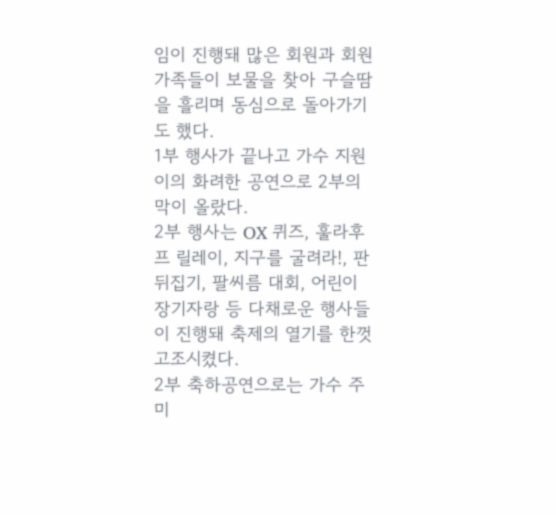임이 진행돼 많은 회원과 회원 가족들이 보물을 찾아 구슬땀을 흘리며 동심으로 돌아가기도 했다.
1부 행사가 끝나고 가수 지원이의 화려한 공연으로 2부의 막이 올랐다.
2부 행사는 OX 퀴즈, 훌라후프 릴레이, 지구를 굴려라!, 판 뒤집기, 팔씨름 대회, 어린이 장기자랑 등 다채로운 행사들이 진행돼 축제의 열기를 한껏 고조시켰다.
2부 축하공연으로는 가수 주미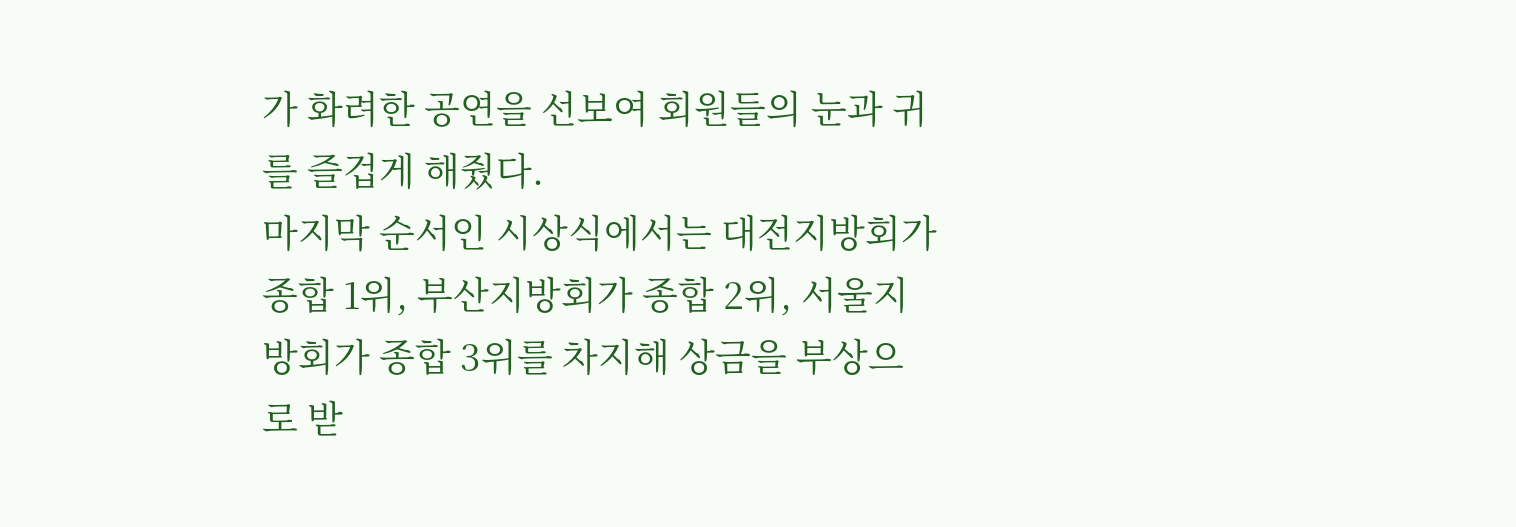가 화려한 공연을 선보여 회원들의 눈과 귀를 즐겁게 해줬다.
마지막 순서인 시상식에서는 대전지방회가 종합 1위, 부산지방회가 종합 2위, 서울지방회가 종합 3위를 차지해 상금을 부상으로 받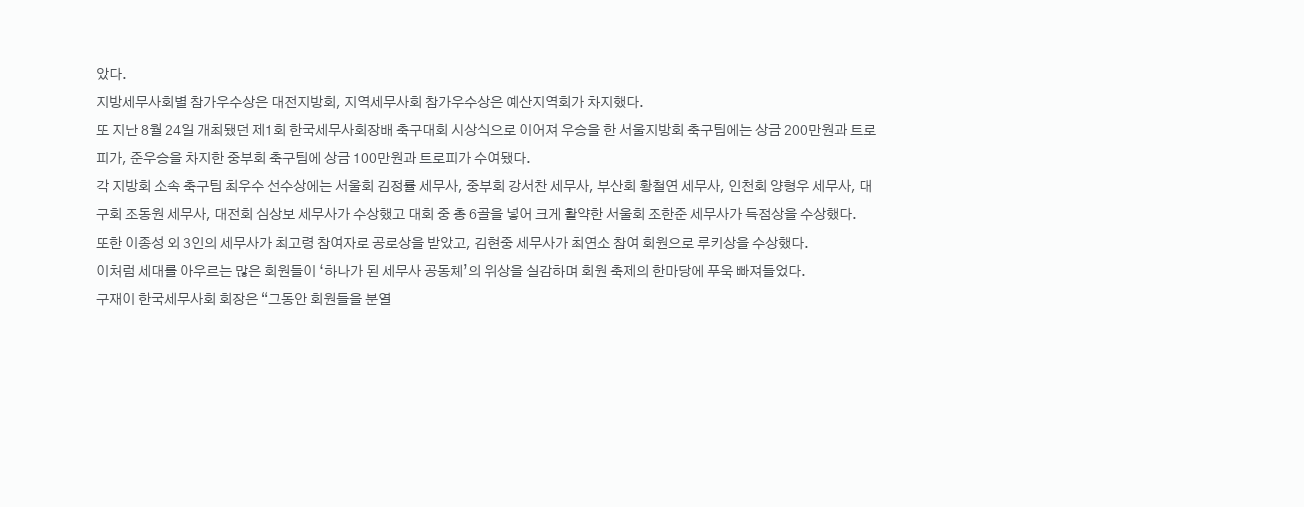았다.
지방세무사회별 참가우수상은 대전지방회, 지역세무사회 참가우수상은 예산지역회가 차지했다.
또 지난 8월 24일 개최됐던 제1회 한국세무사회장배 축구대회 시상식으로 이어져 우승을 한 서울지방회 축구팀에는 상금 200만원과 트로피가, 준우승을 차지한 중부회 축구팀에 상금 100만원과 트로피가 수여됐다.
각 지방회 소속 축구팀 최우수 선수상에는 서울회 김정률 세무사, 중부회 강서찬 세무사, 부산회 황철연 세무사, 인천회 양형우 세무사, 대구회 조동원 세무사, 대전회 심상보 세무사가 수상했고 대회 중 총 6골을 넣어 크게 활약한 서울회 조한준 세무사가 득점상을 수상했다.
또한 이종성 외 3인의 세무사가 최고령 참여자로 공로상을 받았고, 김현중 세무사가 최연소 참여 회원으로 루키상을 수상했다.
이처럼 세대를 아우르는 많은 회원들이 ‘하나가 된 세무사 공동체’의 위상을 실감하며 회원 축제의 한마당에 푸욱 빠져들었다.
구재이 한국세무사회 회장은 “그동안 회원들을 분열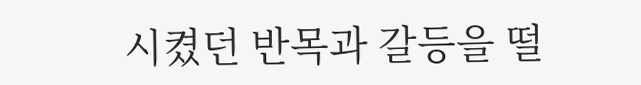시켰던 반목과 갈등을 떨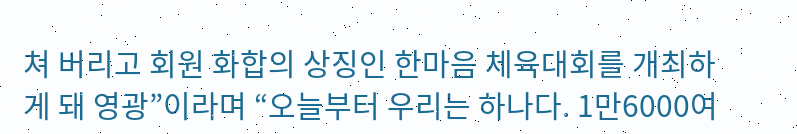쳐 버리고 회원 화합의 상징인 한마음 체육대회를 개최하게 돼 영광”이라며 “오늘부터 우리는 하나다. 1만6000여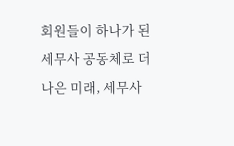회원들이 하나가 된 세무사 공동체로 더 나은 미래, 세무사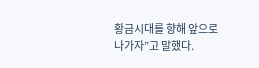황금시대를 향해 앞으로 나가자”고 말했다.